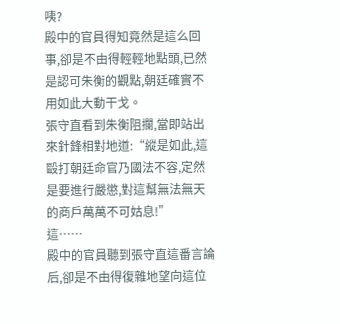咦?
殿中的官員得知竟然是這么回事,卻是不由得輕輕地點頭,已然是認可朱衡的觀點,朝廷確實不用如此大動干戈。
張守直看到朱衡阻攔,當即站出來針鋒相對地道:“縱是如此,這毆打朝廷命官乃國法不容,定然是要進行嚴懲,對這幫無法無天的商戶萬萬不可姑息!”
這……
殿中的官員聽到張守直這番言論后,卻是不由得復雜地望向這位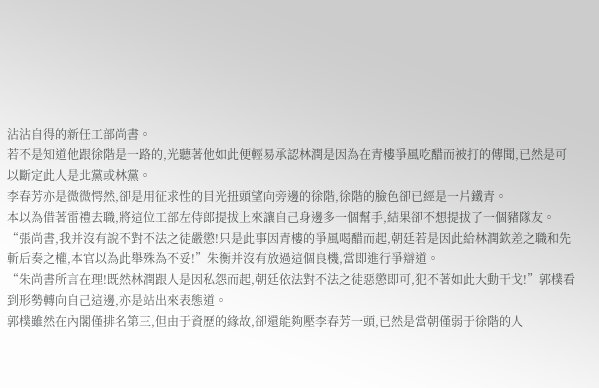沾沾自得的新任工部尚書。
若不是知道他跟徐階是一路的,光聽著他如此便輕易承認林潤是因為在青樓爭風吃醋而被打的傳聞,已然是可以斷定此人是北黨或林黨。
李春芳亦是微微愕然,卻是用征求性的目光扭頭望向旁邊的徐階,徐階的臉色卻已經是一片鐵青。
本以為借著雷禮去職,將這位工部左侍郎提拔上來讓自己身邊多一個幫手,結果卻不想提拔了一個豬隊友。
“張尚書,我并沒有說不對不法之徒嚴懲!只是此事因青樓的爭風喝醋而起,朝廷若是因此給林潤欽差之職和先斬后奏之權,本官以為此舉殊為不妥!”朱衡并沒有放過這個良機,當即進行爭辯道。
“朱尚書所言在理!既然林潤跟人是因私怨而起,朝廷依法對不法之徒惡懲即可,犯不著如此大動干戈!”郭樸看到形勢轉向自己這邊,亦是站出來表態道。
郭樸雖然在內閣僅排名第三,但由于資歷的緣故,卻還能夠壓李春芳一頭,已然是當朝僅弱于徐階的人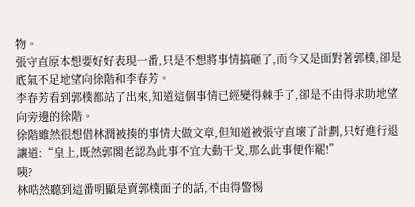物。
張守直原本想要好好表現一番,只是不想將事情搞砸了,而今又是面對著郭樸,卻是底氣不足地望向徐階和李春芳。
李春芳看到郭樸都站了出來,知道這個事情已經變得棘手了,卻是不由得求助地望向旁邊的徐階。
徐階雖然很想借林潤被揍的事情大做文章,但知道被張守直壞了計劃,只好進行退讓道:“皇上,既然郭閣老認為此事不宜大動干戈,那么此事便作罷!”
咦?
林晧然聽到這番明顯是賣郭樸面子的話,不由得警惕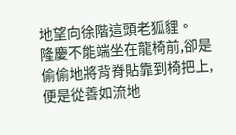地望向徐階這頭老狐貍。
隆慶不能端坐在龍椅前,卻是偷偷地將背脊貼靠到椅把上,便是從善如流地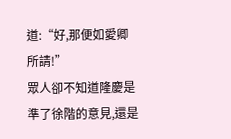道:“好,那便如愛卿所請!”
眾人卻不知道隆慶是準了徐階的意見,還是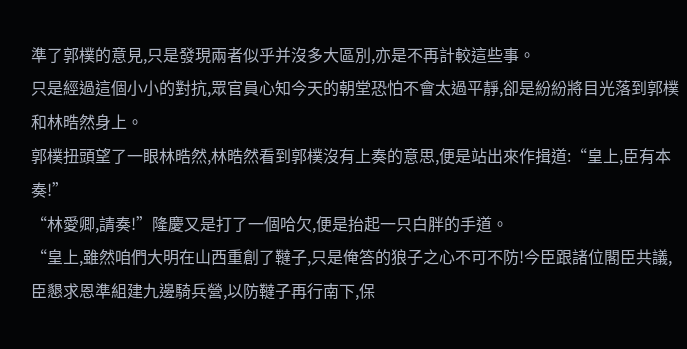準了郭樸的意見,只是發現兩者似乎并沒多大區別,亦是不再計較這些事。
只是經過這個小小的對抗,眾官員心知今天的朝堂恐怕不會太過平靜,卻是紛紛將目光落到郭樸和林晧然身上。
郭樸扭頭望了一眼林晧然,林晧然看到郭樸沒有上奏的意思,便是站出來作揖道:“皇上,臣有本奏!”
“林愛卿,請奏!”隆慶又是打了一個哈欠,便是抬起一只白胖的手道。
“皇上,雖然咱們大明在山西重創了韃子,只是俺答的狼子之心不可不防!今臣跟諸位閣臣共議,臣懇求恩準組建九邊騎兵營,以防韃子再行南下,保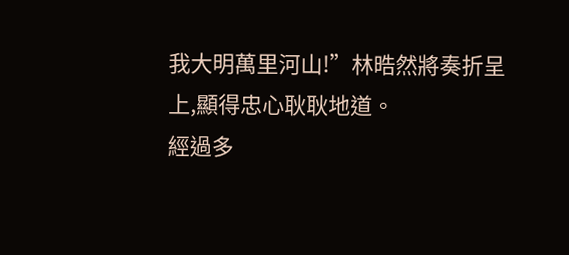我大明萬里河山!”林晧然將奏折呈上,顯得忠心耿耿地道。
經過多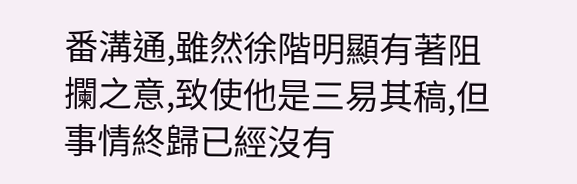番溝通,雖然徐階明顯有著阻攔之意,致使他是三易其稿,但事情終歸已經沒有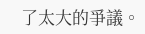了太大的爭議。